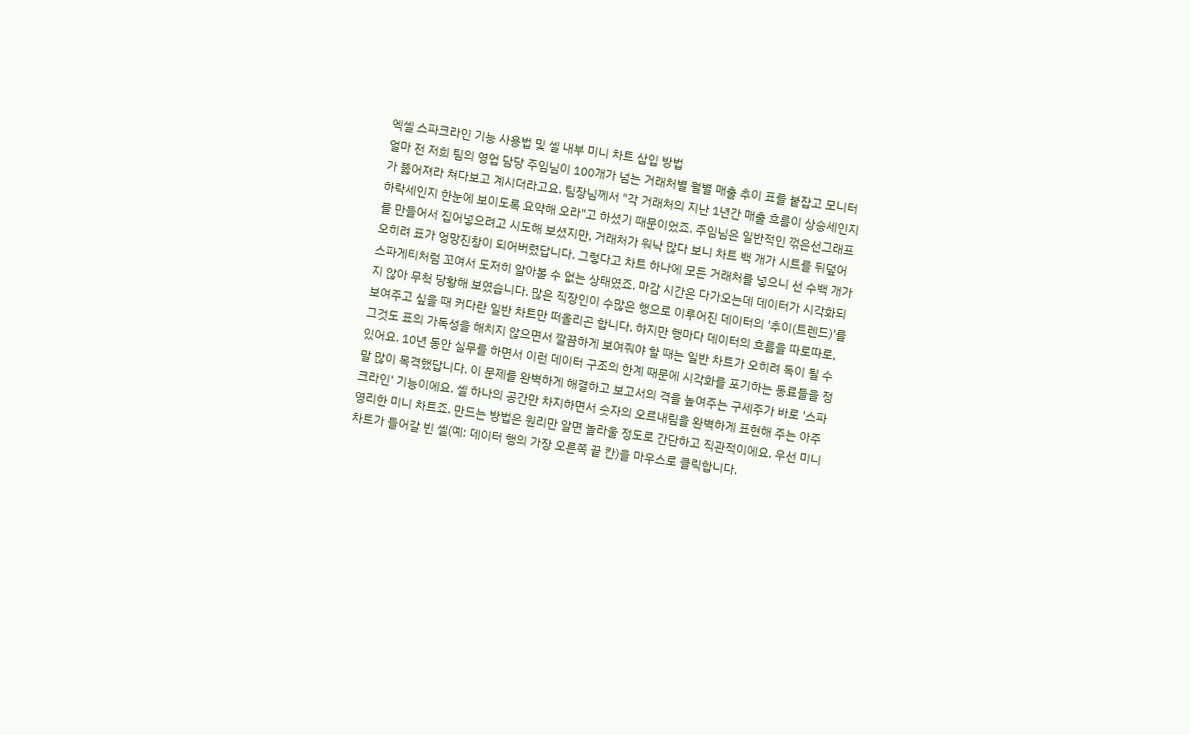엑셀 스파크라인 기능 사용법 및 셀 내부 미니 차트 삽입 방법
얼마 전 저희 팀의 영업 담당 주임님이 100개가 넘는 거래처별 월별 매출 추이 표를 붙잡고 모니터가 뚫어져라 쳐다보고 계시더라고요. 팀장님께서 "각 거래처의 지난 1년간 매출 흐름이 상승세인지 하락세인지 한눈에 보이도록 요약해 오라"고 하셨기 때문이었죠. 주임님은 일반적인 꺾은선그래프를 만들어서 집어넣으려고 시도해 보셨지만, 거래처가 워낙 많다 보니 차트 백 개가 시트를 뒤덮어 오히려 표가 엉망진창이 되어버렸답니다. 그렇다고 차트 하나에 모든 거래처를 넣으니 선 수백 개가 스파게티처럼 꼬여서 도저히 알아볼 수 없는 상태였죠. 마감 시간은 다가오는데 데이터가 시각화되지 않아 무척 당황해 보였습니다. 많은 직장인이 수많은 행으로 이루어진 데이터의 '추이(트렌드)'를 보여주고 싶을 때 커다란 일반 차트만 떠올리곤 합니다. 하지만 행마다 데이터의 흐름을 따로따로, 그것도 표의 가독성을 해치지 않으면서 깔끔하게 보여줘야 할 때는 일반 차트가 오히려 독이 될 수 있어요. 10년 동안 실무를 하면서 이런 데이터 구조의 한계 때문에 시각화를 포기하는 동료들을 정말 많이 목격했답니다. 이 문제를 완벽하게 해결하고 보고서의 격을 높여주는 구세주가 바로 '스파크라인' 기능이에요. 셀 하나의 공간만 차지하면서 숫자의 오르내림을 완벽하게 표현해 주는 아주 영리한 미니 차트죠. 만드는 방법은 원리만 알면 놀라울 정도로 간단하고 직관적이에요. 우선 미니 차트가 들어갈 빈 셀(예: 데이터 행의 가장 오른쪽 끝 칸)을 마우스로 클릭합니다.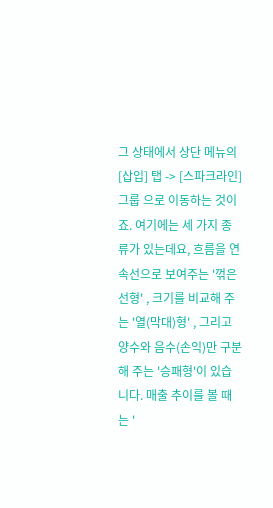그 상태에서 상단 메뉴의 [삽입] 탭 -> [스파크라인] 그룹 으로 이동하는 것이죠. 여기에는 세 가지 종류가 있는데요, 흐름을 연속선으로 보여주는 '꺾은선형' , 크기를 비교해 주는 '열(막대)형' , 그리고 양수와 음수(손익)만 구분해 주는 '승패형'이 있습니다. 매출 추이를 볼 때는 '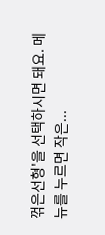꺾은선형'을 선택하시면 돼요. 메뉴를 누르면 작은...